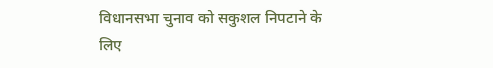विधानसभा चुनाव को सकुशल निपटाने के लिए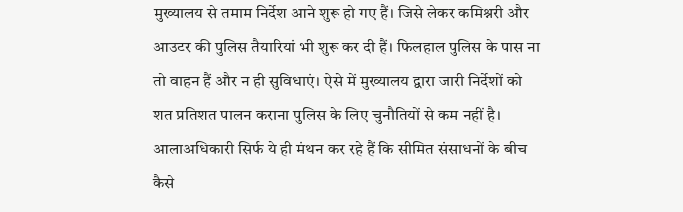मुख्यालय से तमाम निर्देश आने शुरू हो गए हैं। जिसे लेकर कमिश्नरी और आउटर की पुलिस तैयारियां भी शुरू कर दी हैं। फिलहाल पुलिस के पास ना तो वाहन हैं और न ही सुविधाएं। ऐसे में मुख्यालय द्वारा जारी निर्देशों को शत प्रतिशत पालन कराना पुलिस के लिए चुनौतियों से कम नहीं है। आलाअधिकारी सिर्फ ये ही मंथन कर रहे हैं कि सीमित संसाधनों के बीच कैसे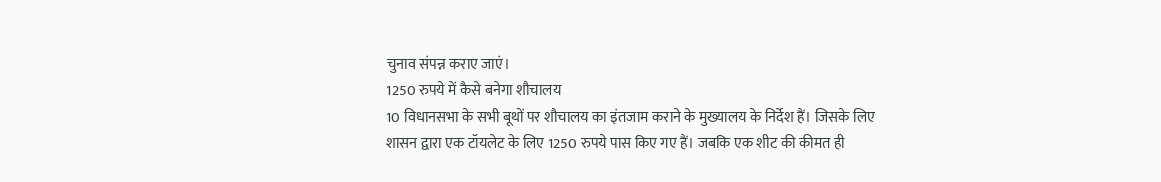चुनाव संपन्न कराए जाएं।
1250 रुपये में कैसे बनेगा शौचालय
10 विधानसभा के सभी बूथों पर शौचालय का इंतजाम कराने के मुख्यालय के निर्देश हैं। जिसके लिए शासन द्वारा एक टॉयलेट के लिए 1250 रुपये पास किए गए हैं। जबकि एक शीट की कीमत ही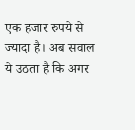एक हजार रुपये से ज्यादा है। अब सवाल ये उठता है कि अगर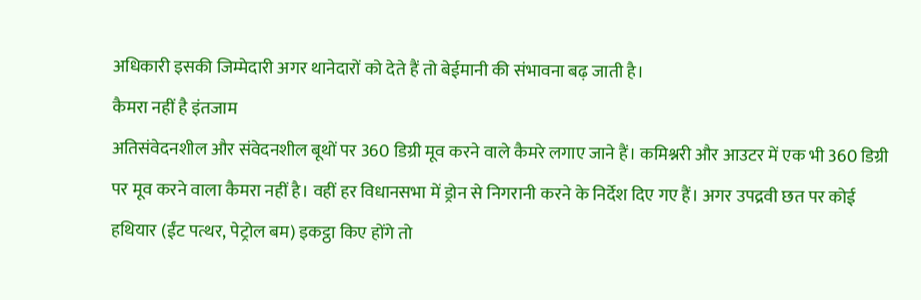अधिकारी इसकी जिम्मेदारी अगर थानेदारों को देते हैं तो बेईमानी की संभावना बढ़ जाती है।
कैमरा नहीं है इंतजाम
अतिसंवेदनशील और संवेदनशील बूथों पर 360 डिग्री मूव करने वाले कैमरे लगाए जाने हैं। कमिश्नरी और आउटर में एक भी 360 डिग्री पर मूव करने वाला कैमरा नहीं है। वहीं हर विधानसभा में ड्रोन से निगरानी करने के निर्देश दिए गए हैं। अगर उपद्रवी छत पर कोई हथियार (ईंट पत्थर, पेट्रोल बम) इकट्ठा किए होंगे तो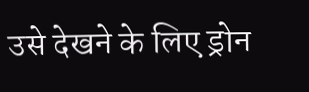उसे देखने के लिए ड्रोन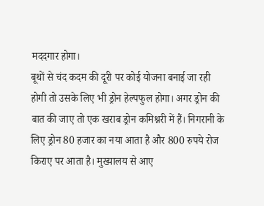मददगार होगा।
बूथों से चंद कदम की दूरी पर कोई योजना बनाई जा रही होगी तो उसके लिए भी ड्रोन हेल्पफुल होगा। अगर ड्रोन की बात की जाए तो एक खराब ड्रोन कमिश्नरी में हैं। निगरानी के लिए ड्रोन 80 हजार का नया आता है और 800 रुपये रोज किराए पर आता है। मुख्यालय से आए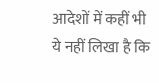आदेशों में कहीं भी ये नहीं लिखा है कि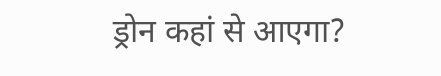ड्रोन कहां से आएगा?